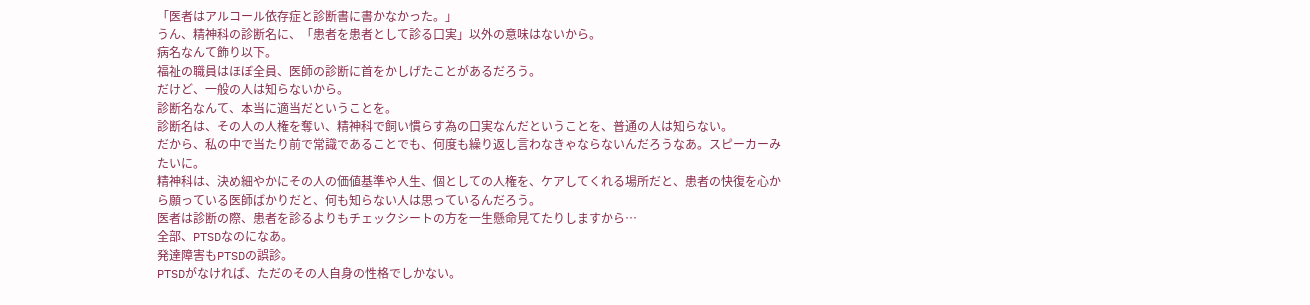「医者はアルコール依存症と診断書に書かなかった。」
うん、精神科の診断名に、「患者を患者として診る口実」以外の意味はないから。
病名なんて飾り以下。
福祉の職員はほぼ全員、医師の診断に首をかしげたことがあるだろう。
だけど、一般の人は知らないから。
診断名なんて、本当に適当だということを。
診断名は、その人の人権を奪い、精神科で飼い慣らす為の口実なんだということを、普通の人は知らない。
だから、私の中で当たり前で常識であることでも、何度も繰り返し言わなきゃならないんだろうなあ。スピーカーみたいに。
精神科は、決め細やかにその人の価値基準や人生、個としての人権を、ケアしてくれる場所だと、患者の快復を心から願っている医師ばかりだと、何も知らない人は思っているんだろう。
医者は診断の際、患者を診るよりもチェックシートの方を一生懸命見てたりしますから…
全部、PTSDなのになあ。
発達障害もPTSDの誤診。
PTSDがなければ、ただのその人自身の性格でしかない。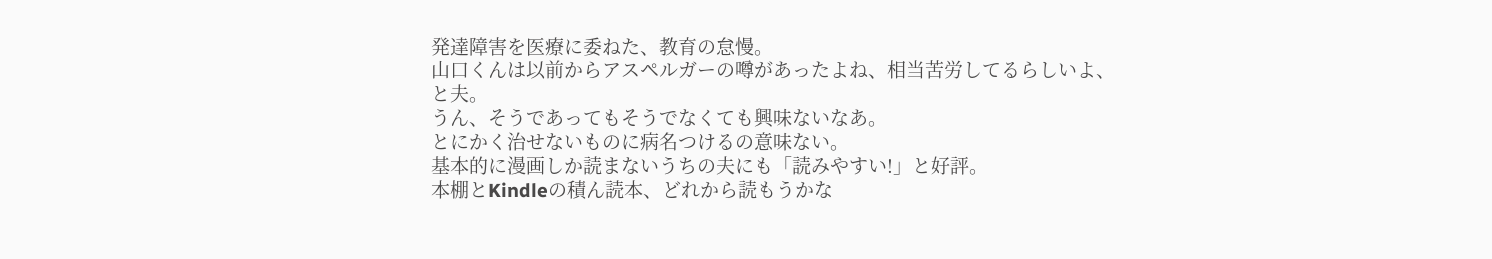発達障害を医療に委ねた、教育の怠慢。
山口くんは以前からアスペルガーの噂があったよね、相当苦労してるらしいよ、と夫。
うん、そうであってもそうでなくても興味ないなあ。
とにかく治せないものに病名つけるの意味ない。
基本的に漫画しか読まないうちの夫にも「読みやすい!」と好評。
本棚とKindleの積ん読本、どれから読もうかな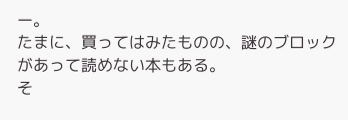ー。
たまに、買ってはみたものの、謎のブロックがあって読めない本もある。
そ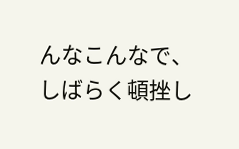んなこんなで、しばらく頓挫し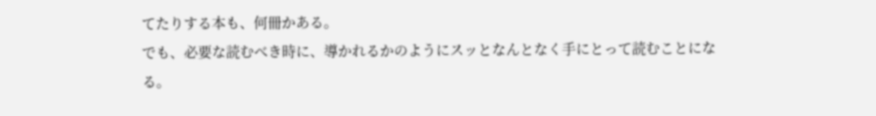てたりする本も、何冊かある。
でも、必要な読むべき時に、導かれるかのようにスッとなんとなく手にとって読むことになる。